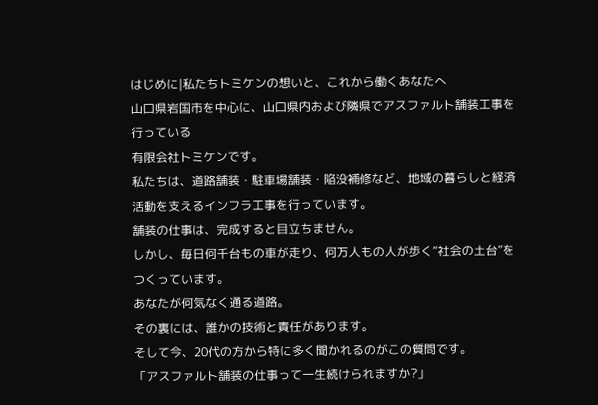はじめに|私たちトミケンの想いと、これから働くあなたへ
山口県岩国市を中心に、山口県内および隣県でアスファルト舗装工事を行っている
有限会社トミケンです。
私たちは、道路舗装・駐車場舗装・陥没補修など、地域の暮らしと経済活動を支えるインフラ工事を行っています。
舗装の仕事は、完成すると目立ちません。
しかし、毎日何千台もの車が走り、何万人もの人が歩く“社会の土台”をつくっています。
あなたが何気なく通る道路。
その裏には、誰かの技術と責任があります。
そして今、20代の方から特に多く聞かれるのがこの質問です。
「アスファルト舗装の仕事って一生続けられますか?」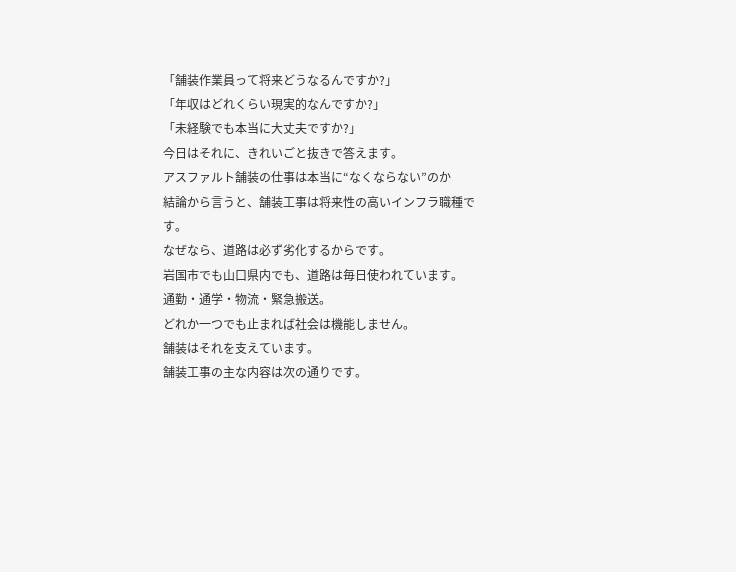「舗装作業員って将来どうなるんですか?」
「年収はどれくらい現実的なんですか?」
「未経験でも本当に大丈夫ですか?」
今日はそれに、きれいごと抜きで答えます。
アスファルト舗装の仕事は本当に“なくならない”のか
結論から言うと、舗装工事は将来性の高いインフラ職種です。
なぜなら、道路は必ず劣化するからです。
岩国市でも山口県内でも、道路は毎日使われています。
通勤・通学・物流・緊急搬送。
どれか一つでも止まれば社会は機能しません。
舗装はそれを支えています。
舗装工事の主な内容は次の通りです。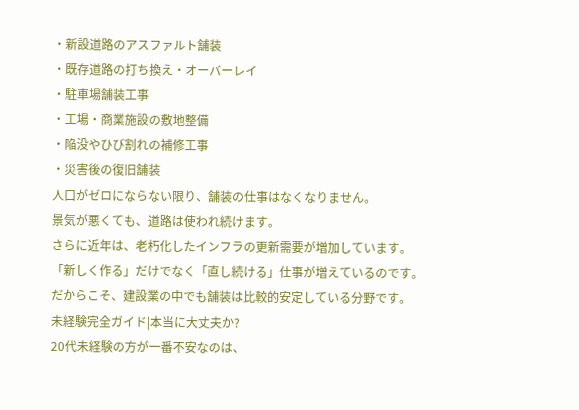・新設道路のアスファルト舗装
・既存道路の打ち換え・オーバーレイ
・駐車場舗装工事
・工場・商業施設の敷地整備
・陥没やひび割れの補修工事
・災害後の復旧舗装
人口がゼロにならない限り、舗装の仕事はなくなりません。
景気が悪くても、道路は使われ続けます。
さらに近年は、老朽化したインフラの更新需要が増加しています。
「新しく作る」だけでなく「直し続ける」仕事が増えているのです。
だからこそ、建設業の中でも舗装は比較的安定している分野です。
未経験完全ガイド|本当に大丈夫か?
20代未経験の方が一番不安なのは、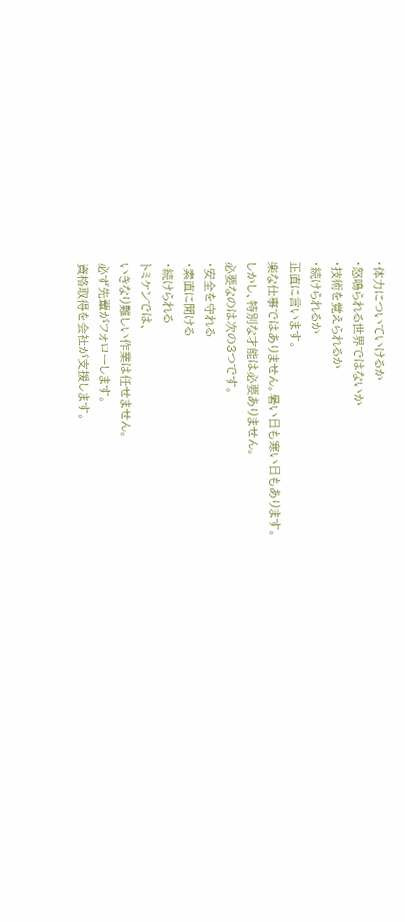・体力についていけるか
・怒鳴られる世界ではないか
・技術を覚えられるか
・続けられるか
正直に言います。
楽な仕事ではありません。暑い日も寒い日もあります。
しかし、特別な才能は必要ありません。
必要なのは次の3つです。
・安全を守れる
・素直に聞ける
・続けられる
トミケンでは、
いきなり難しい作業は任せません。
必ず先輩がフォローします。
資格取得を会社が支援します。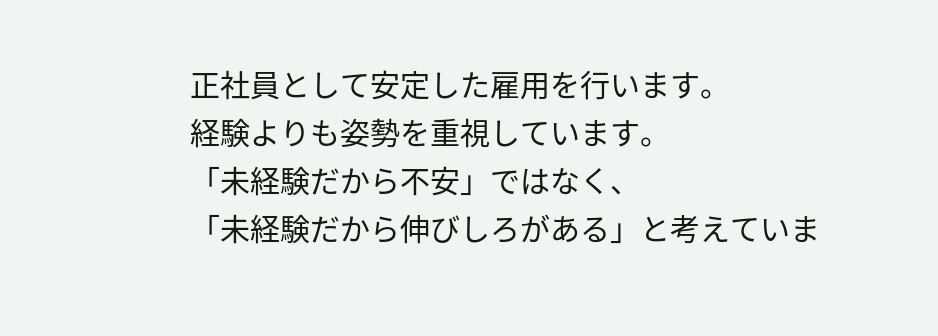正社員として安定した雇用を行います。
経験よりも姿勢を重視しています。
「未経験だから不安」ではなく、
「未経験だから伸びしろがある」と考えていま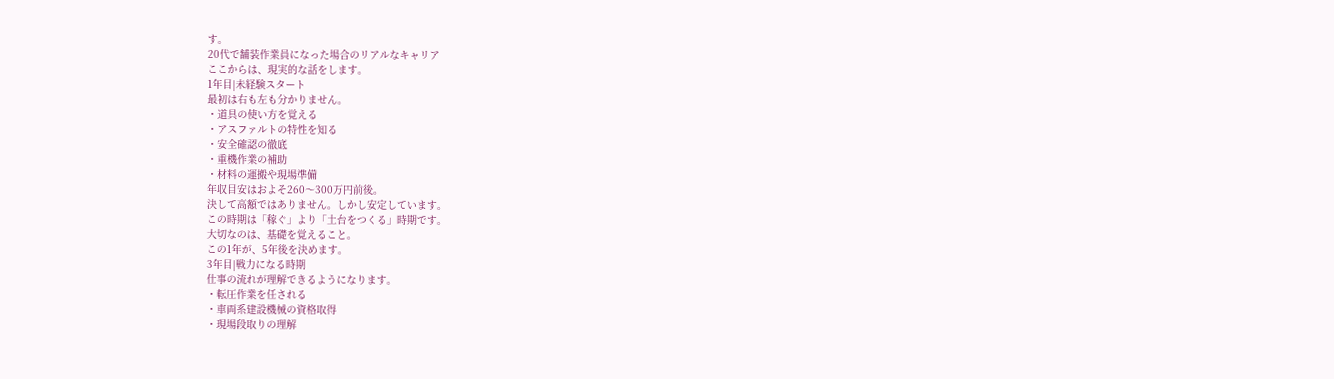す。
20代で舗装作業員になった場合のリアルなキャリア
ここからは、現実的な話をします。
1年目|未経験スタート
最初は右も左も分かりません。
・道具の使い方を覚える
・アスファルトの特性を知る
・安全確認の徹底
・重機作業の補助
・材料の運搬や現場準備
年収目安はおよそ260〜300万円前後。
決して高額ではありません。しかし安定しています。
この時期は「稼ぐ」より「土台をつくる」時期です。
大切なのは、基礎を覚えること。
この1年が、5年後を決めます。
3年目|戦力になる時期
仕事の流れが理解できるようになります。
・転圧作業を任される
・車両系建設機械の資格取得
・現場段取りの理解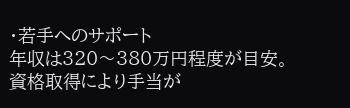・若手へのサポート
年収は320〜380万円程度が目安。
資格取得により手当が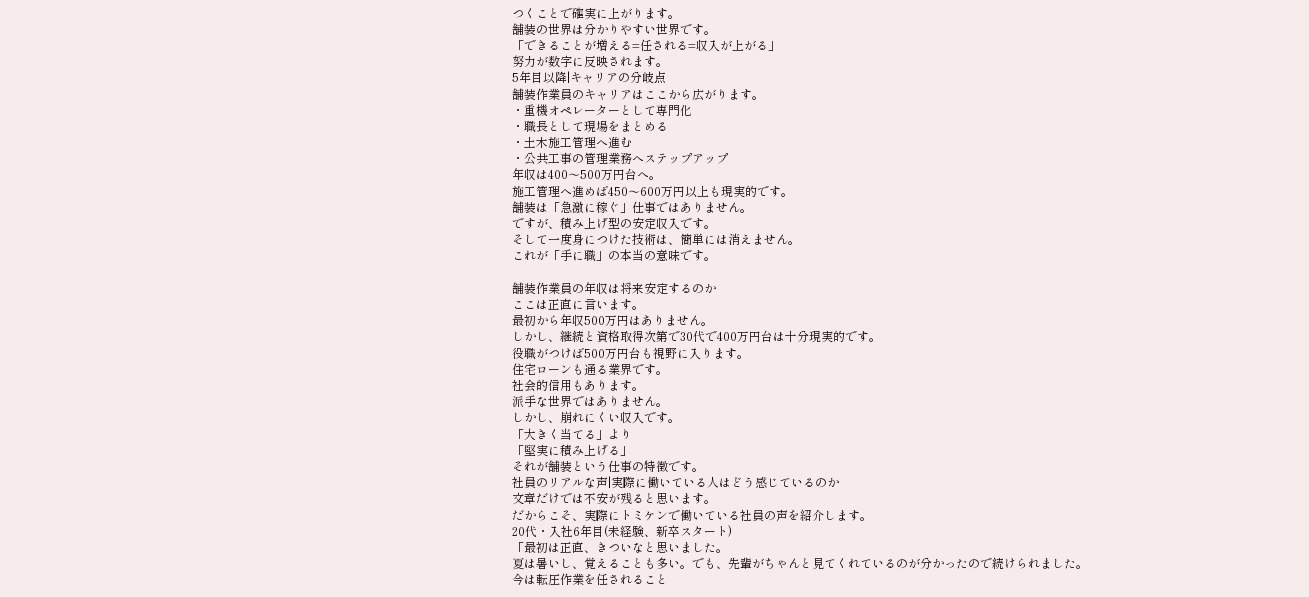つくことで確実に上がります。
舗装の世界は分かりやすい世界です。
「できることが増える=任される=収入が上がる」
努力が数字に反映されます。
5年目以降|キャリアの分岐点
舗装作業員のキャリアはここから広がります。
・重機オペレーターとして専門化
・職長として現場をまとめる
・土木施工管理へ進む
・公共工事の管理業務へステップアップ
年収は400〜500万円台へ。
施工管理へ進めば450〜600万円以上も現実的です。
舗装は「急激に稼ぐ」仕事ではありません。
ですが、積み上げ型の安定収入です。
そして一度身につけた技術は、簡単には消えません。
これが「手に職」の本当の意味です。

舗装作業員の年収は将来安定するのか
ここは正直に言います。
最初から年収500万円はありません。
しかし、継続と資格取得次第で30代で400万円台は十分現実的です。
役職がつけば500万円台も視野に入ります。
住宅ローンも通る業界です。
社会的信用もあります。
派手な世界ではありません。
しかし、崩れにくい収入です。
「大きく当てる」より
「堅実に積み上げる」
それが舗装という仕事の特徴です。
社員のリアルな声|実際に働いている人はどう感じているのか
文章だけでは不安が残ると思います。
だからこそ、実際にトミケンで働いている社員の声を紹介します。
20代・入社6年目(未経験、新卒スタート)
「最初は正直、きついなと思いました。
夏は暑いし、覚えることも多い。でも、先輩がちゃんと見てくれているのが分かったので続けられました。
今は転圧作業を任されること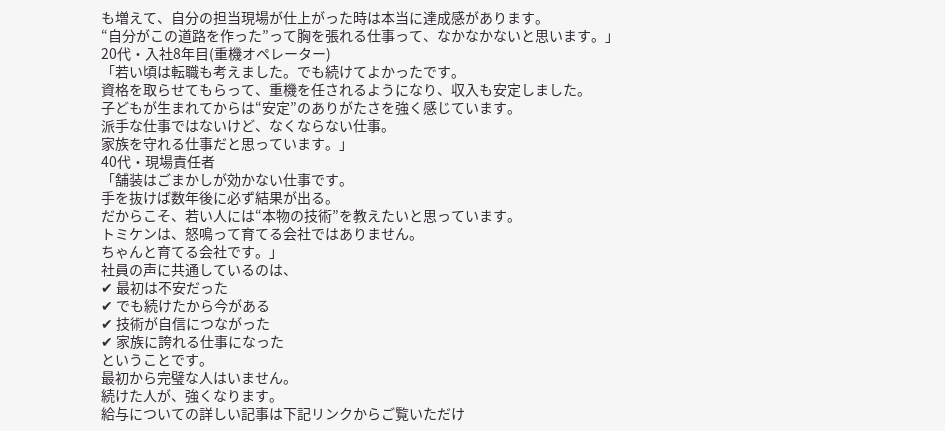も増えて、自分の担当現場が仕上がった時は本当に達成感があります。
“自分がこの道路を作った”って胸を張れる仕事って、なかなかないと思います。」
20代・入社8年目(重機オペレーター)
「若い頃は転職も考えました。でも続けてよかったです。
資格を取らせてもらって、重機を任されるようになり、収入も安定しました。
子どもが生まれてからは“安定”のありがたさを強く感じています。
派手な仕事ではないけど、なくならない仕事。
家族を守れる仕事だと思っています。」
40代・現場責任者
「舗装はごまかしが効かない仕事です。
手を抜けば数年後に必ず結果が出る。
だからこそ、若い人には“本物の技術”を教えたいと思っています。
トミケンは、怒鳴って育てる会社ではありません。
ちゃんと育てる会社です。」
社員の声に共通しているのは、
✔ 最初は不安だった
✔ でも続けたから今がある
✔ 技術が自信につながった
✔ 家族に誇れる仕事になった
ということです。
最初から完璧な人はいません。
続けた人が、強くなります。
給与についての詳しい記事は下記リンクからご覧いただけ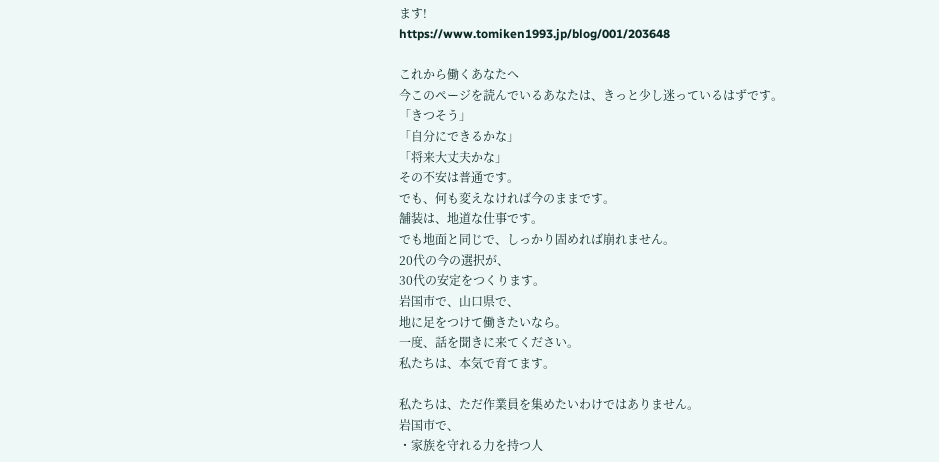ます!
https://www.tomiken1993.jp/blog/001/203648

これから働くあなたへ
今このページを読んでいるあなたは、きっと少し迷っているはずです。
「きつそう」
「自分にできるかな」
「将来大丈夫かな」
その不安は普通です。
でも、何も変えなければ今のままです。
舗装は、地道な仕事です。
でも地面と同じで、しっかり固めれば崩れません。
20代の今の選択が、
30代の安定をつくります。
岩国市で、山口県で、
地に足をつけて働きたいなら。
一度、話を聞きに来てください。
私たちは、本気で育てます。

私たちは、ただ作業員を集めたいわけではありません。
岩国市で、
・家族を守れる力を持つ人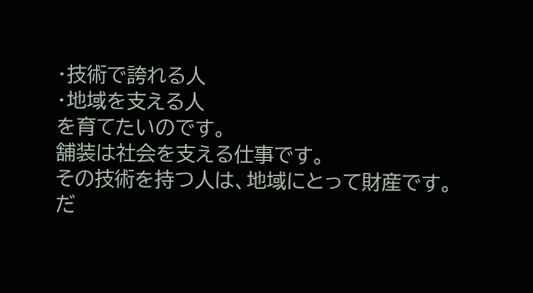・技術で誇れる人
・地域を支える人
を育てたいのです。
舗装は社会を支える仕事です。
その技術を持つ人は、地域にとって財産です。
だ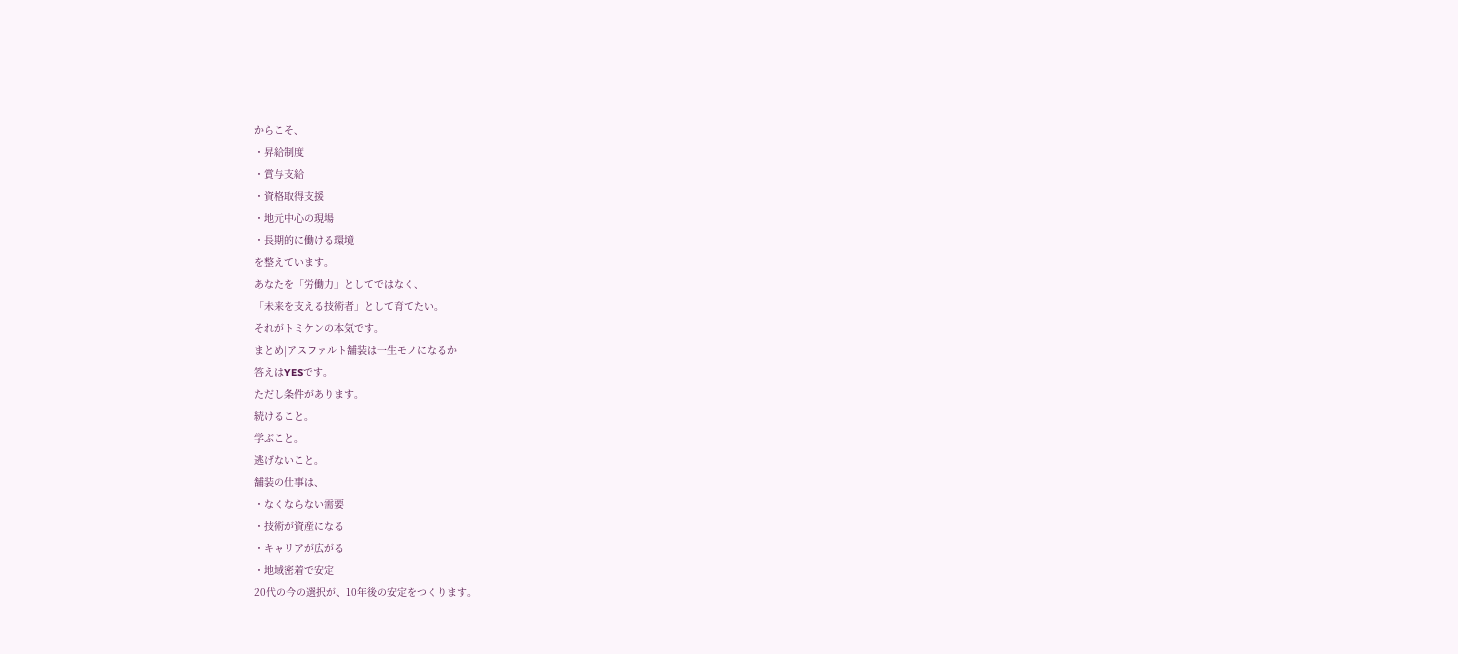からこそ、
・昇給制度
・賞与支給
・資格取得支援
・地元中心の現場
・長期的に働ける環境
を整えています。
あなたを「労働力」としてではなく、
「未来を支える技術者」として育てたい。
それがトミケンの本気です。
まとめ|アスファルト舗装は一生モノになるか
答えはYESです。
ただし条件があります。
続けること。
学ぶこと。
逃げないこと。
舗装の仕事は、
・なくならない需要
・技術が資産になる
・キャリアが広がる
・地域密着で安定
20代の今の選択が、10年後の安定をつくります。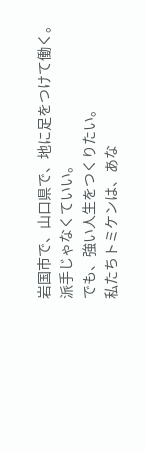岩国市で、山口県で、地に足をつけて働く。
派手じゃなくていい。
でも、強い人生をつくりたい。
私たちトミケンは、あな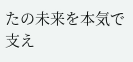たの未来を本気で支え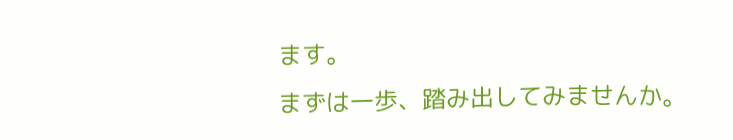ます。
まずは一歩、踏み出してみませんか。